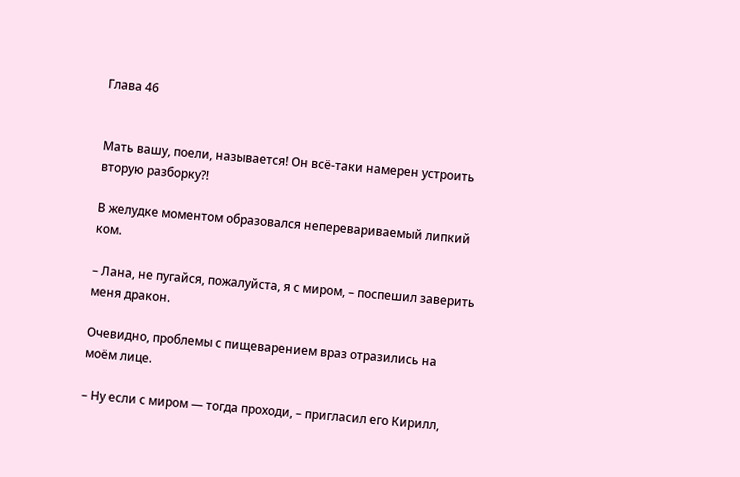Глава 46


Мать вашу, поели, называется! Он всё-таки намерен устроить вторую разборку?!

В желудке моментом образовался неперевариваемый липкий ком.

– Лана, не пугайся, пожалуйста, я с миром, – поспешил заверить меня дракон.

Очевидно, проблемы с пищеварением враз отразились на моём лице.

– Ну если с миром — тогда проходи, – пригласил его Кирилл,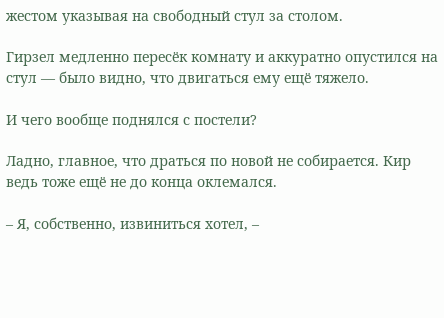жестом указывая на свободный стул за столом.

Гирзел медленно пересёк комнату и аккуратно опустился на стул — было видно, что двигаться ему ещё тяжело.

И чего вообще поднялся с постели?

Ладно, главное, что драться по новой не собирается. Кир ведь тоже ещё не до конца оклемался.

– Я, собственно, извиниться хотел, –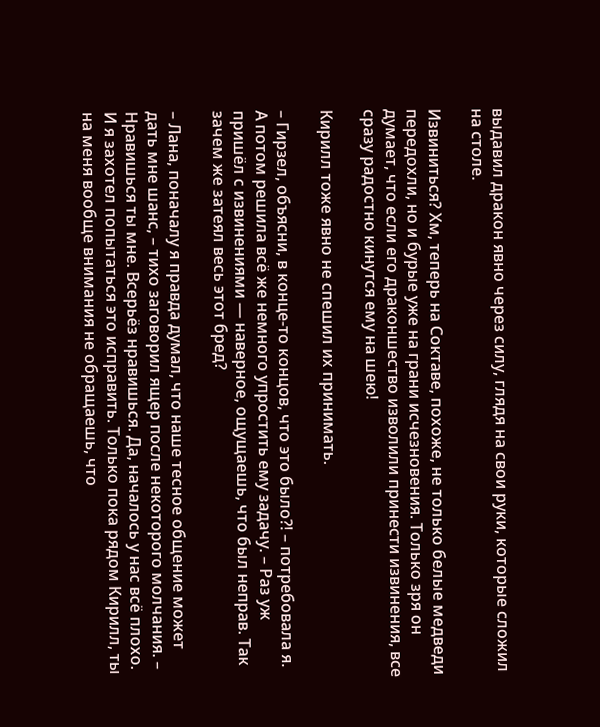выдавил дракон явно через силу, глядя на свои руки, которые сложил на столе.

Извиниться? Хм, теперь на Соктаве, похоже, не только белые медведи передохли, но и бурые уже на грани исчезновения. Только зря он думает, что если его драконшество изволили принести извинения, все сразу радостно кинутся ему на шею!

Кирилл тоже явно не спешил их принимать.

– Гирзел, объясни, в конце-то концов, что это было?! – потребовала я. А потом решила всё же немного упростить ему задачу. – Раз уж пришёл с извинениями — наверное, ощущаешь, что был неправ. Так зачем же затеял весь этот бред?

– Лана, поначалу я правда думал, что наше тесное общение может дать мне шанс, – тихо заговорил ящер после некоторого молчания. – Нравишься ты мне. Всерьёз нравишься. Да, началось у нас всё плохо. И я захотел попытаться это исправить. Только пока рядом Кирилл, ты на меня вообще внимания не обращаешь, что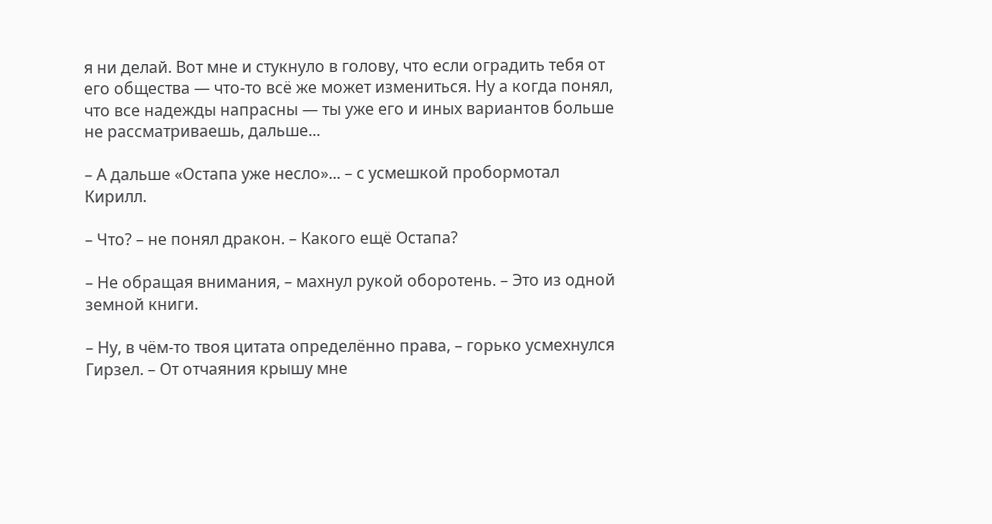я ни делай. Вот мне и стукнуло в голову, что если оградить тебя от его общества — что-то всё же может измениться. Ну а когда понял, что все надежды напрасны — ты уже его и иных вариантов больше не рассматриваешь, дальше...

– А дальше «Остапа уже несло»... – с усмешкой пробормотал Кирилл.

– Что? – не понял дракон. – Какого ещё Остапа?

– Не обращая внимания, – махнул рукой оборотень. – Это из одной земной книги.

– Ну, в чём-то твоя цитата определённо права, – горько усмехнулся Гирзел. – От отчаяния крышу мне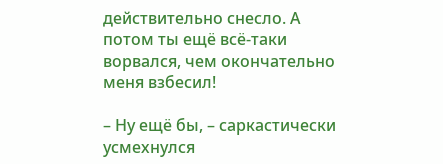действительно снесло. А потом ты ещё всё-таки ворвался, чем окончательно меня взбесил!

– Ну ещё бы, – саркастически усмехнулся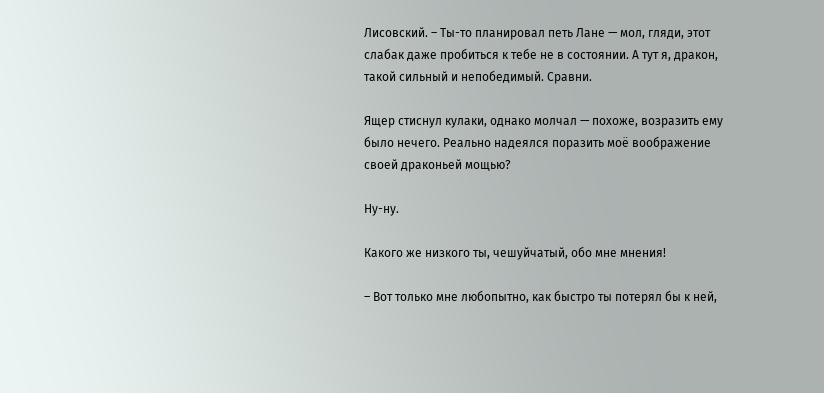Лисовский. – Ты-то планировал петь Лане — мол, гляди, этот слабак даже пробиться к тебе не в состоянии. А тут я, дракон, такой сильный и непобедимый. Сравни.

Ящер стиснул кулаки, однако молчал — похоже, возразить ему было нечего. Реально надеялся поразить моё воображение своей драконьей мощью?

Ну-ну.

Какого же низкого ты, чешуйчатый, обо мне мнения!

– Вот только мне любопытно, как быстро ты потерял бы к ней,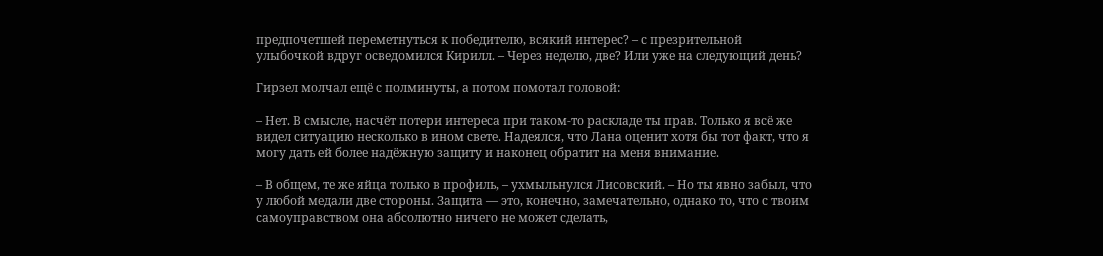предпочетшей переметнуться к победителю, всякий интерес? – с презрительной улыбочкой вдруг осведомился Кирилл. – Через неделю, две? Или уже на следующий день?

Гирзел молчал ещё с полминуты, а потом помотал головой:

– Нет. В смысле, насчёт потери интереса при таком-то раскладе ты прав. Только я всё же видел ситуацию несколько в ином свете. Надеялся, что Лана оценит хотя бы тот факт, что я могу дать ей более надёжную защиту и наконец обратит на меня внимание.

– В общем, те же яйца только в профиль, – ухмыльнулся Лисовский. – Но ты явно забыл, что у любой медали две стороны. Защита — это, конечно, замечательно, однако то, что с твоим самоуправством она абсолютно ничего не может сделать,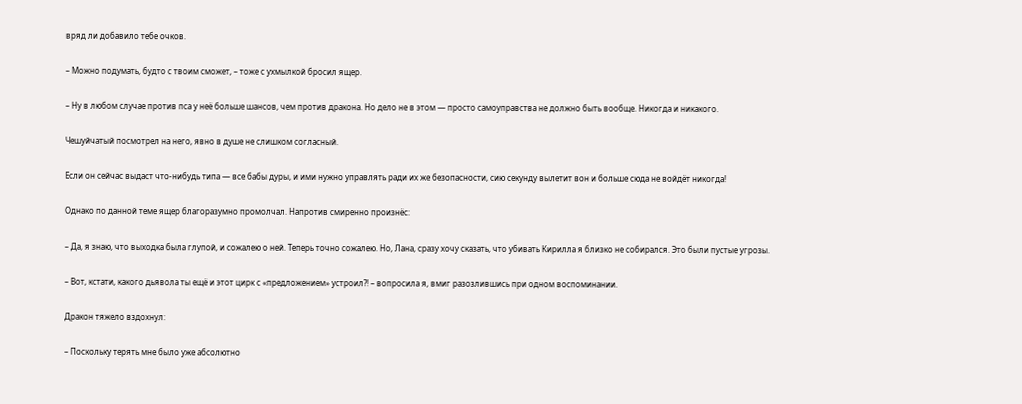вряд ли добавило тебе очков.

– Можно подумать, будто с твоим сможет, – тоже с ухмылкой бросил ящер.

– Ну в любом случае против пса у неё больше шансов, чем против дракона. Но дело не в этом — просто самоуправства не должно быть вообще. Никогда и никакого.

Чешуйчатый посмотрел на него, явно в душе не слишком согласный.

Если он сейчас выдаст что-нибудь типа — все бабы дуры, и ими нужно управлять ради их же безопасности, сию секунду вылетит вон и больше сюда не войдёт никогда!

Однако по данной теме ящер благоразумно промолчал. Напротив смиренно произнёс:

– Да, я знаю, что выходка была глупой, и сожалею о ней. Теперь точно сожалею. Но, Лана, сразу хочу сказать, что убивать Кирилла я близко не собирался. Это были пустые угрозы.

– Вот, кстати, какого дьявола ты ещё и этот цирк с «предложением» устроил?! – вопросила я, вмиг разозлившись при одном воспоминании.

Дракон тяжело вздохнул:

– Поскольку терять мне было уже абсолютно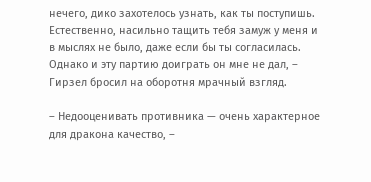нечего, дико захотелось узнать, как ты поступишь. Естественно, насильно тащить тебя замуж у меня и в мыслях не было, даже если бы ты согласилась. Однако и эту партию доиграть он мне не дал, – Гирзел бросил на оборотня мрачный взгляд.

– Недооценивать противника — очень характерное для дракона качество, –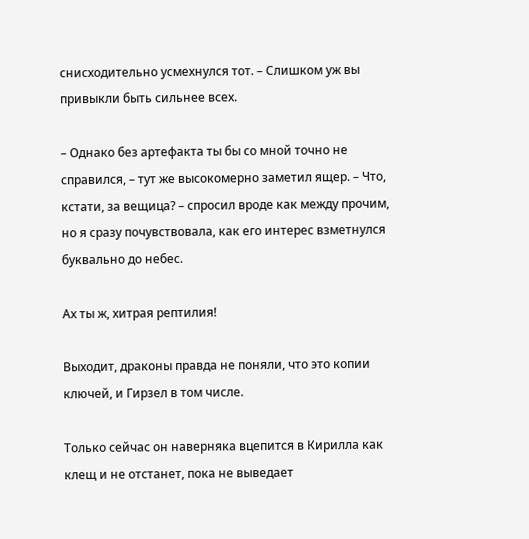снисходительно усмехнулся тот. – Слишком уж вы привыкли быть сильнее всех.

– Однако без артефакта ты бы со мной точно не справился, – тут же высокомерно заметил ящер. – Что, кстати, за вещица? – спросил вроде как между прочим, но я сразу почувствовала, как его интерес взметнулся буквально до небес.

Ах ты ж, хитрая рептилия!

Выходит, драконы правда не поняли, что это копии ключей, и Гирзел в том числе.

Только сейчас он наверняка вцепится в Кирилла как клещ и не отстанет, пока не выведает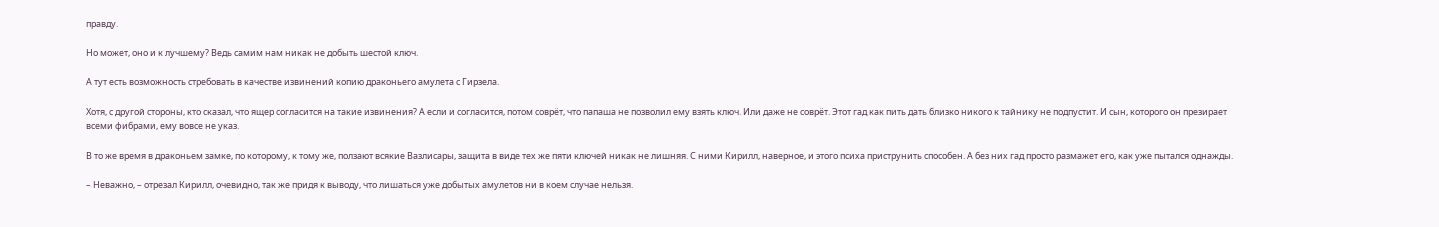правду.

Но может, оно и к лучшему? Ведь самим нам никак не добыть шестой ключ.

А тут есть возможность стребовать в качестве извинений копию драконьего амулета с Гирзела.

Хотя, с другой стороны, кто сказал, что ящер согласится на такие извинения? А если и согласится, потом соврёт, что папаша не позволил ему взять ключ. Или даже не соврёт. Этот гад как пить дать близко никого к тайнику не подпустит. И сын, которого он презирает всеми фибрами, ему вовсе не указ.

В то же время в драконьем замке, по которому, к тому же, ползают всякие Вазлисары, защита в виде тех же пяти ключей никак не лишняя. С ними Кирилл, наверное, и этого психа приструнить способен. А без них гад просто размажет его, как уже пытался однажды.

– Неважно, – отрезал Кирилл, очевидно, так же придя к выводу, что лишаться уже добытых амулетов ни в коем случае нельзя.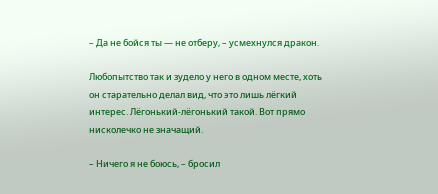– Да не бойся ты — не отберу, – усмехнулся дракон.

Любопытство так и зудело у него в одном месте, хоть он старательно делал вид, что это лишь лёгкий интерес. Лёгонький-лёгонький такой. Вот прямо нисколечко не значащий.

– Ничего я не боюсь, – бросил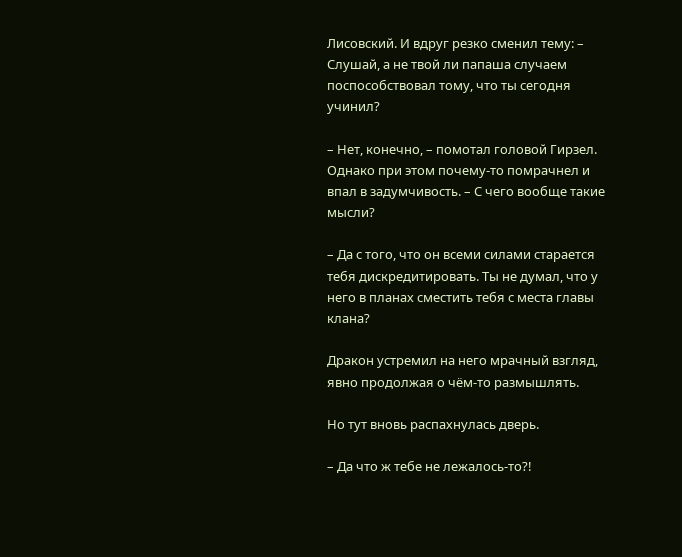Лисовский. И вдруг резко сменил тему: – Слушай, а не твой ли папаша случаем поспособствовал тому, что ты сегодня учинил?

– Нет, конечно, – помотал головой Гирзел. Однако при этом почему-то помрачнел и впал в задумчивость. – С чего вообще такие мысли?

– Да с того, что он всеми силами старается тебя дискредитировать. Ты не думал, что у него в планах сместить тебя с места главы клана?

Дракон устремил на него мрачный взгляд, явно продолжая о чём-то размышлять.

Но тут вновь распахнулась дверь.

– Да что ж тебе не лежалось-то?!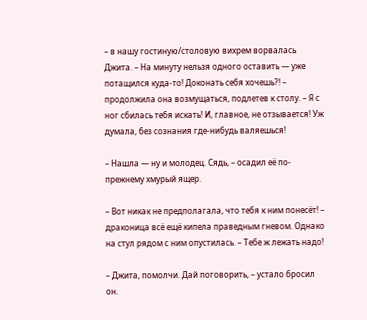– в нашу гостиную/столовую вихрем ворвалась Джита. – На минуту нельзя одного оставить — уже потащился куда-то! Доконать себя хочешь?! – продолжила она возмущаться, подлетев к столу. – Я с ног сбилась тебя искать! И, главное, не отзывается! Уж думала, без сознания где-нибудь валяешься!

– Нашла — ну и молодец. Сядь, – осадил её по-прежнему хмурый ящер.

– Вот никак не предполагала, что тебя к ним понесёт! – драконица всё ещё кипела праведным гневом. Однако на стул рядом с ним опустилась. – Тебе ж лежать надо!

– Джита, помолчи. Дай поговорить, – устало бросил он.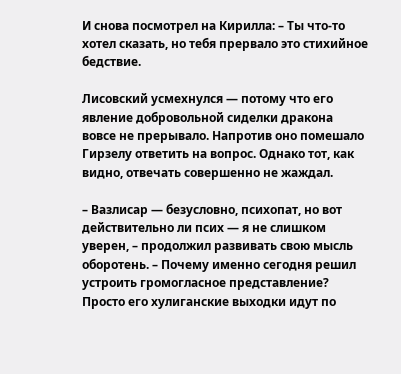И снова посмотрел на Кирилла: – Ты что-то хотел сказать, но тебя прервало это стихийное бедствие.

Лисовский усмехнулся — потому что его явление добровольной сиделки дракона вовсе не прерывало. Напротив оно помешало Гирзелу ответить на вопрос. Однако тот, как видно, отвечать совершенно не жаждал.

– Вазлисар — безусловно, психопат, но вот действительно ли псих — я не слишком уверен, – продолжил развивать свою мысль оборотень. – Почему именно сегодня решил устроить громогласное представление? Просто его хулиганские выходки идут по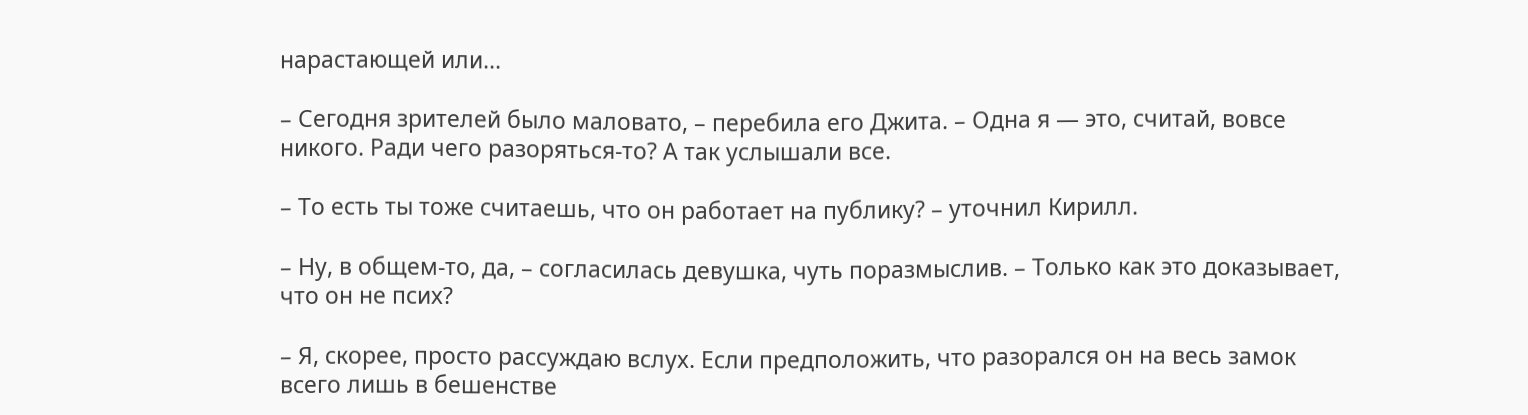нарастающей или...

– Сегодня зрителей было маловато, – перебила его Джита. – Одна я — это, считай, вовсе никого. Ради чего разоряться-то? А так услышали все.

– То есть ты тоже считаешь, что он работает на публику? – уточнил Кирилл.

– Ну, в общем-то, да, – согласилась девушка, чуть поразмыслив. – Только как это доказывает, что он не псих?

– Я, скорее, просто рассуждаю вслух. Если предположить, что разорался он на весь замок всего лишь в бешенстве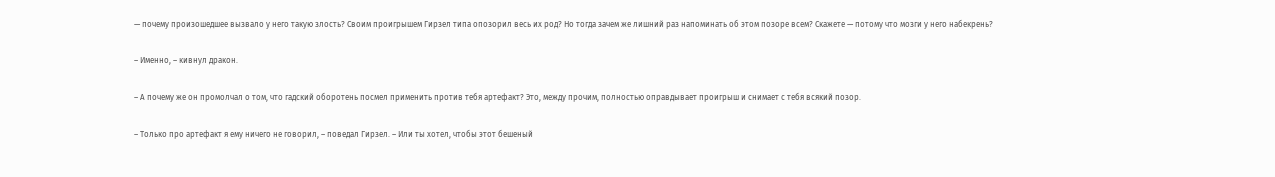— почему произошедшее вызвало у него такую злость? Своим проигрышем Гирзел типа опозорил весь их род? Но тогда зачем же лишний раз напоминать об этом позоре всем? Скажете — потому что мозги у него набекрень?

– Именно, – кивнул дракон.

– А почему же он промолчал о том, что гадский оборотень посмел применить против тебя артефакт? Это, между прочим, полностью оправдывает проигрыш и снимает с тебя всякий позор.

– Только про артефакт я ему ничего не говорил, – поведал Гирзел. – Или ты хотел, чтобы этот бешеный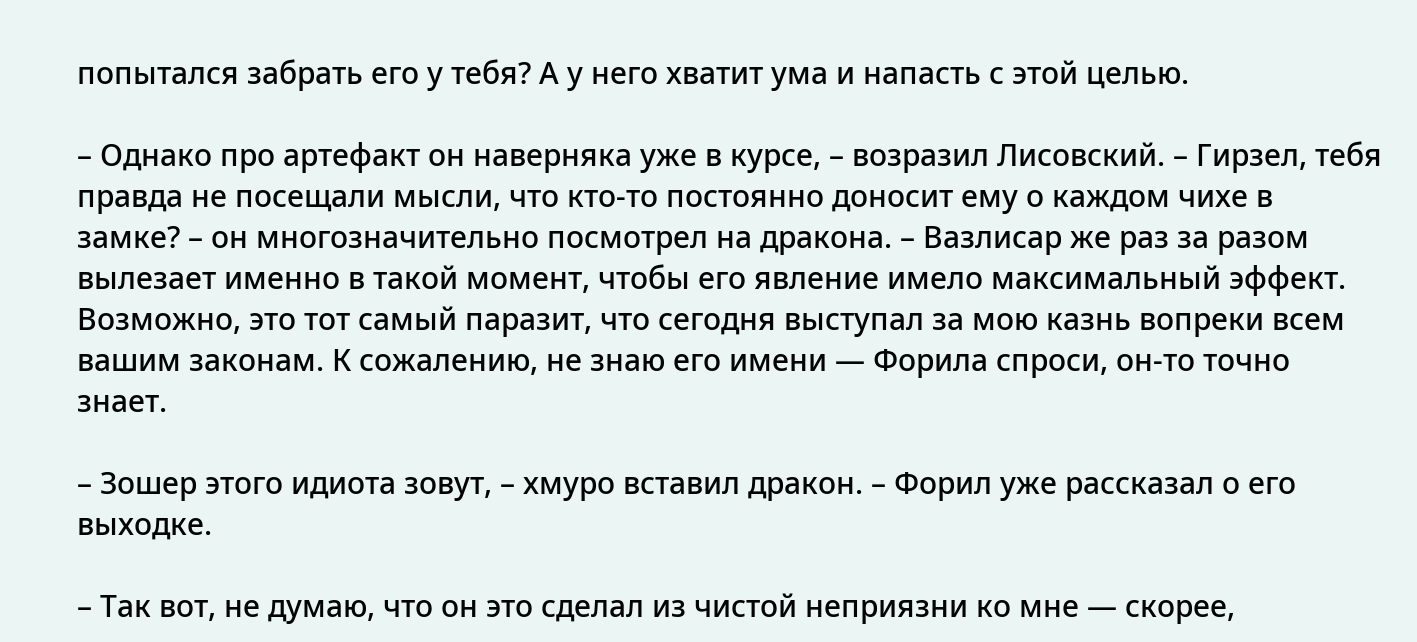попытался забрать его у тебя? А у него хватит ума и напасть с этой целью.

– Однако про артефакт он наверняка уже в курсе, – возразил Лисовский. – Гирзел, тебя правда не посещали мысли, что кто-то постоянно доносит ему о каждом чихе в замке? – он многозначительно посмотрел на дракона. – Вазлисар же раз за разом вылезает именно в такой момент, чтобы его явление имело максимальный эффект. Возможно, это тот самый паразит, что сегодня выступал за мою казнь вопреки всем вашим законам. К сожалению, не знаю его имени — Форила спроси, он-то точно знает.

– Зошер этого идиота зовут, – хмуро вставил дракон. – Форил уже рассказал о его выходке.

– Так вот, не думаю, что он это сделал из чистой неприязни ко мне — скорее,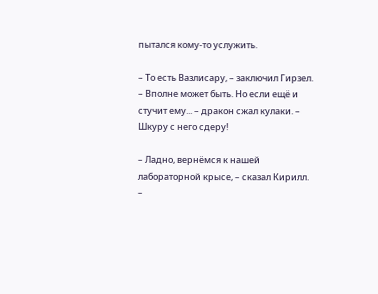пытался кому-то услужить.

– То есть Вазлисару, – заключил Гирзел. – Вполне может быть. Но если ещё и стучит ему... – дракон сжал кулаки. – Шкуру с него сдеру!

– Ладно, вернёмся к нашей лабораторной крысе, – сказал Кирилл. –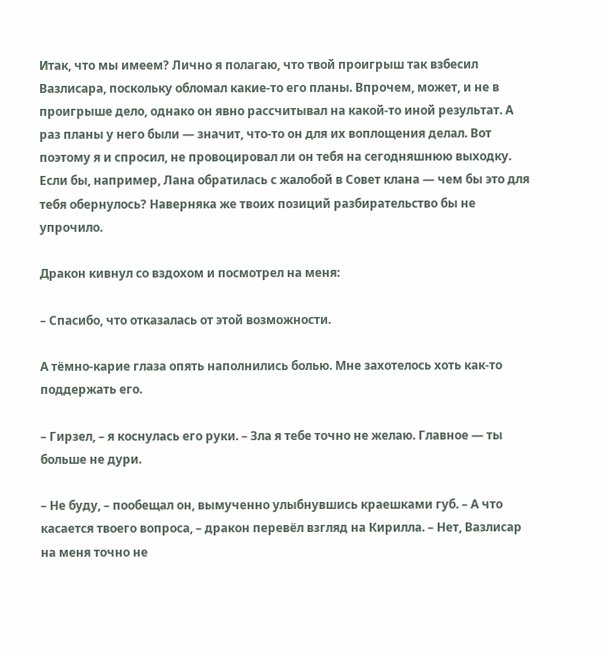Итак, что мы имеем? Лично я полагаю, что твой проигрыш так взбесил Вазлисара, поскольку обломал какие-то его планы. Впрочем, может, и не в проигрыше дело, однако он явно рассчитывал на какой-то иной результат. А раз планы у него были — значит, что-то он для их воплощения делал. Вот поэтому я и спросил, не провоцировал ли он тебя на сегодняшнюю выходку. Если бы, например, Лана обратилась с жалобой в Совет клана — чем бы это для тебя обернулось? Наверняка же твоих позиций разбирательство бы не упрочило.

Дракон кивнул со вздохом и посмотрел на меня:

– Спасибо, что отказалась от этой возможности.

А тёмно-карие глаза опять наполнились болью. Мне захотелось хоть как-то поддержать его.

– Гирзел, – я коснулась его руки. – Зла я тебе точно не желаю. Главное — ты больше не дури.

– Не буду, – пообещал он, вымученно улыбнувшись краешками губ. – А что касается твоего вопроса, – дракон перевёл взгляд на Кирилла. – Нет, Вазлисар на меня точно не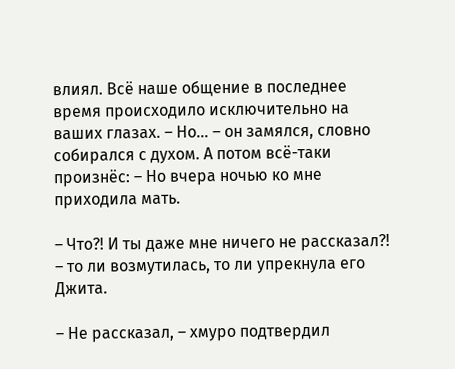влиял. Всё наше общение в последнее время происходило исключительно на ваших глазах. – Но... – он замялся, словно собирался с духом. А потом всё-таки произнёс: – Но вчера ночью ко мне приходила мать.

– Что?! И ты даже мне ничего не рассказал?! – то ли возмутилась, то ли упрекнула его Джита.

– Не рассказал, – хмуро подтвердил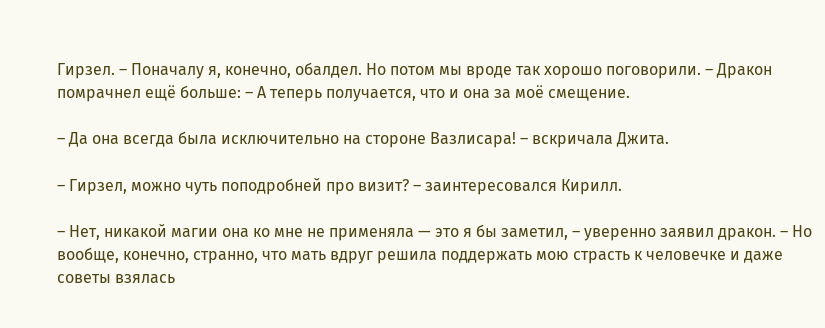Гирзел. – Поначалу я, конечно, обалдел. Но потом мы вроде так хорошо поговорили. – Дракон помрачнел ещё больше: – А теперь получается, что и она за моё смещение.

– Да она всегда была исключительно на стороне Вазлисара! – вскричала Джита.

– Гирзел, можно чуть поподробней про визит? – заинтересовался Кирилл.

– Нет, никакой магии она ко мне не применяла — это я бы заметил, – уверенно заявил дракон. – Но вообще, конечно, странно, что мать вдруг решила поддержать мою страсть к человечке и даже советы взялась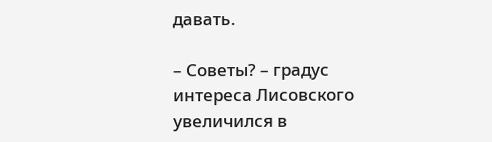давать.

– Советы? – градус интереса Лисовского увеличился в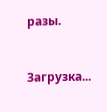разы.


Загрузка...